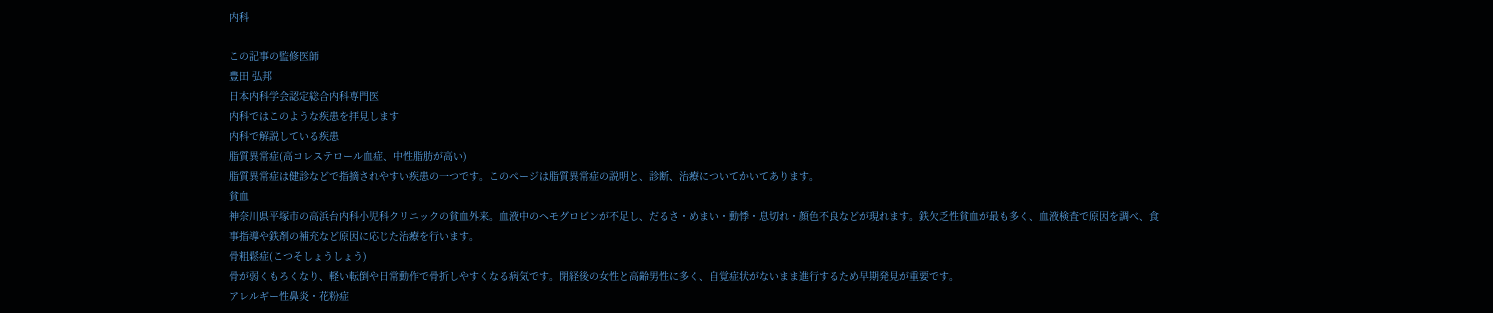内科

この記事の監修医師
豊田 弘邦
日本内科学会認定総合内科専門医
内科ではこのような疾患を拝見します
内科で解説している疾患
脂質異常症(高コレステロール血症、中性脂肪が高い)
脂質異常症は健診などで指摘されやすい疾患の一つです。このページは脂質異常症の説明と、診断、治療についてかいてあります。
貧血
神奈川県平塚市の高浜台内科小児科クリニックの貧血外来。血液中のヘモグロビンが不足し、だるさ・めまい・動悸・息切れ・顔色不良などが現れます。鉄欠乏性貧血が最も多く、血液検査で原因を調べ、食事指導や鉄剤の補充など原因に応じた治療を行います。
骨粗鬆症(こつそしょうしょう)
骨が弱くもろくなり、軽い転倒や日常動作で骨折しやすくなる病気です。閉経後の女性と高齢男性に多く、自覚症状がないまま進行するため早期発見が重要です。
アレルギー性鼻炎・花粉症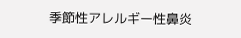季節性アレルギー性鼻炎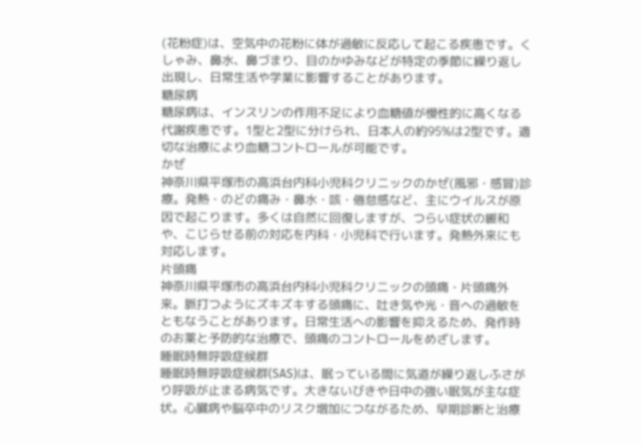(花粉症)は、空気中の花粉に体が過敏に反応して起こる疾患です。くしゃみ、鼻水、鼻づまり、目のかゆみなどが特定の季節に繰り返し出現し、日常生活や学業に影響することがあります。
糖尿病
糖尿病は、インスリンの作用不足により血糖値が慢性的に高くなる代謝疾患です。1型と2型に分けられ、日本人の約95%は2型です。適切な治療により血糖コントロールが可能です。
かぜ
神奈川県平塚市の高浜台内科小児科クリニックのかぜ(風邪・感冒)診療。発熱・のどの痛み・鼻水・咳・倦怠感など、主にウイルスが原因で起こります。多くは自然に回復しますが、つらい症状の緩和や、こじらせる前の対応を内科・小児科で行います。発熱外来にも対応します。
片頭痛
神奈川県平塚市の高浜台内科小児科クリニックの頭痛・片頭痛外来。脈打つようにズキズキする頭痛に、吐き気や光・音への過敏をともなうことがあります。日常生活への影響を抑えるため、発作時のお薬と予防的な治療で、頭痛のコントロールをめざします。
睡眠時無呼吸症候群
睡眠時無呼吸症候群(SAS)は、眠っている間に気道が繰り返しふさがり呼吸が止まる病気です。大きないびきや日中の強い眠気が主な症状。心臓病や脳卒中のリスク増加につながるため、早期診断と治療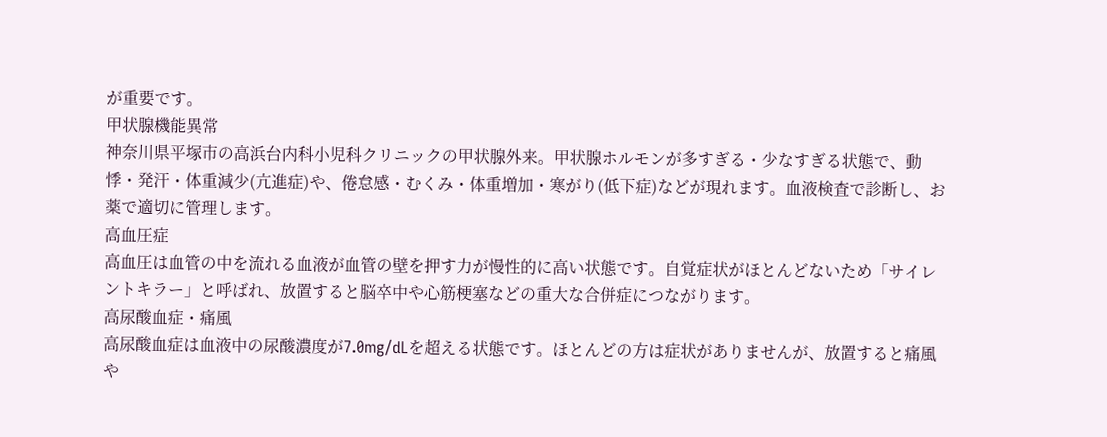が重要です。
甲状腺機能異常
神奈川県平塚市の高浜台内科小児科クリニックの甲状腺外来。甲状腺ホルモンが多すぎる・少なすぎる状態で、動悸・発汗・体重減少(亢進症)や、倦怠感・むくみ・体重増加・寒がり(低下症)などが現れます。血液検査で診断し、お薬で適切に管理します。
高血圧症
高血圧は血管の中を流れる血液が血管の壁を押す力が慢性的に高い状態です。自覚症状がほとんどないため「サイレントキラー」と呼ばれ、放置すると脳卒中や心筋梗塞などの重大な合併症につながります。
高尿酸血症・痛風
高尿酸血症は血液中の尿酸濃度が7.0mg/dLを超える状態です。ほとんどの方は症状がありませんが、放置すると痛風や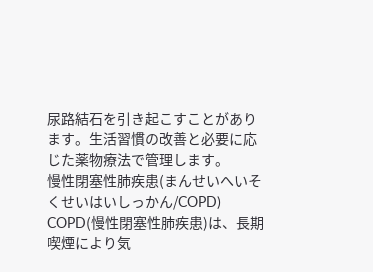尿路結石を引き起こすことがあります。生活習慣の改善と必要に応じた薬物療法で管理します。
慢性閉塞性肺疾患(まんせいへいそくせいはいしっかん/COPD)
COPD(慢性閉塞性肺疾患)は、長期喫煙により気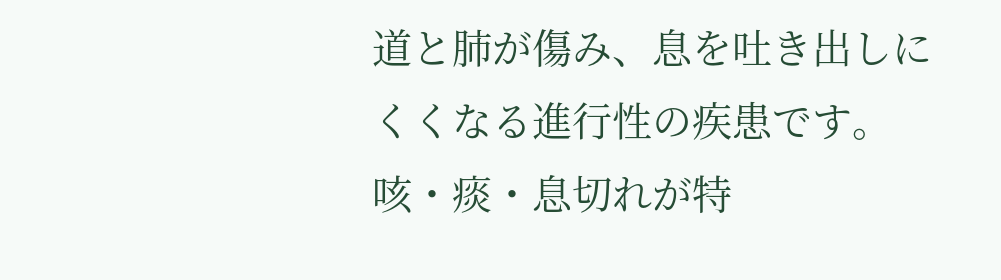道と肺が傷み、息を吐き出しにくくなる進行性の疾患です。咳・痰・息切れが特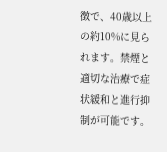徴で、40歳以上の約10%に見られます。禁煙と適切な治療で症状緩和と進行抑制が可能です。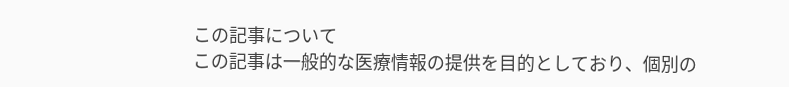この記事について
この記事は一般的な医療情報の提供を目的としており、個別の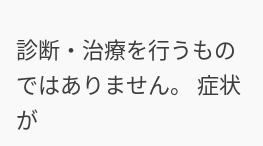診断・治療を行うものではありません。 症状が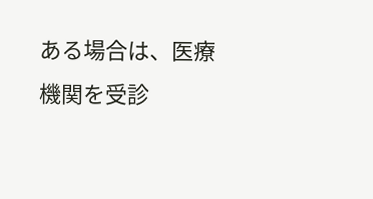ある場合は、医療機関を受診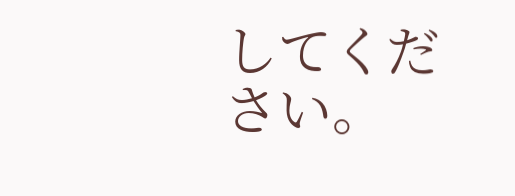してください。